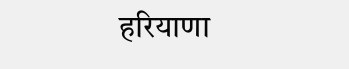हरियाणा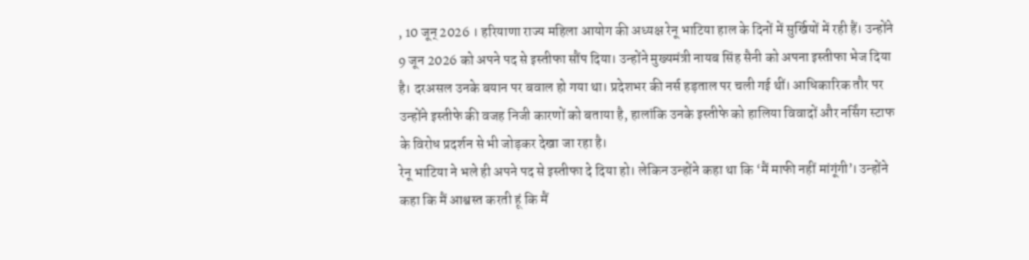, 10 जून् 2026 । हरियाणा राज्य महिला आयोग की अध्यक्ष रेनू भाटिया हाल के दिनों में सुर्खियों में रही हैं। उन्होंने 9 जून 2026 को अपने पद से इस्तीफा सौंप दिया। उन्होंने मुख्यमंत्री नायब सिंह सैनी को अपना इस्तीफा भेज दिया है। दरअसल उनके बयान पर बवाल हो गया था। प्रदेशभर की नर्स हड़ताल पर चली गई थीं। आधिकारिक तौर पर उन्होंने इस्तीफे की वजह निजी कारणों को बताया है, हालांकि उनके इस्तीफे को हालिया विवादों और नर्सिंग स्टाफ के विरोध प्रदर्शन से भी जोड़कर देखा जा रहा है।
रेनू भाटिया ने भले ही अपने पद से इस्तीफा दे दिया हो। लेकिन उन्होंने कहा था कि ‘मैं माफी नहीं मांगूंगी’। उन्होंने कहा कि मैं आश्वस्त करती हूं कि मैं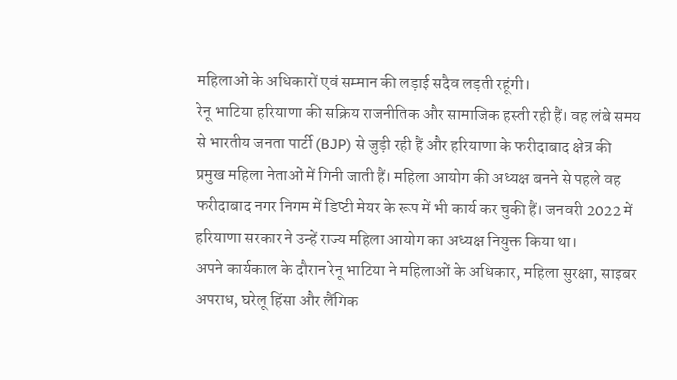महिलाओं के अधिकारों एवं सम्मान की लड़ाई सदैव लड़ती रहूंगी।
रेनू भाटिया हरियाणा की सक्रिय राजनीतिक और सामाजिक हस्ती रही हैं। वह लंबे समय से भारतीय जनता पार्टी (BJP) से जुड़ी रही हैं और हरियाणा के फरीदाबाद क्षेत्र की प्रमुख महिला नेताओं में गिनी जाती हैं। महिला आयोग की अध्यक्ष बनने से पहले वह फरीदाबाद नगर निगम में डिप्टी मेयर के रूप में भी कार्य कर चुकी हैं। जनवरी 2022 में हरियाणा सरकार ने उन्हें राज्य महिला आयोग का अध्यक्ष नियुक्त किया था।
अपने कार्यकाल के दौरान रेनू भाटिया ने महिलाओं के अधिकार, महिला सुरक्षा, साइबर अपराध, घरेलू हिंसा और लैंगिक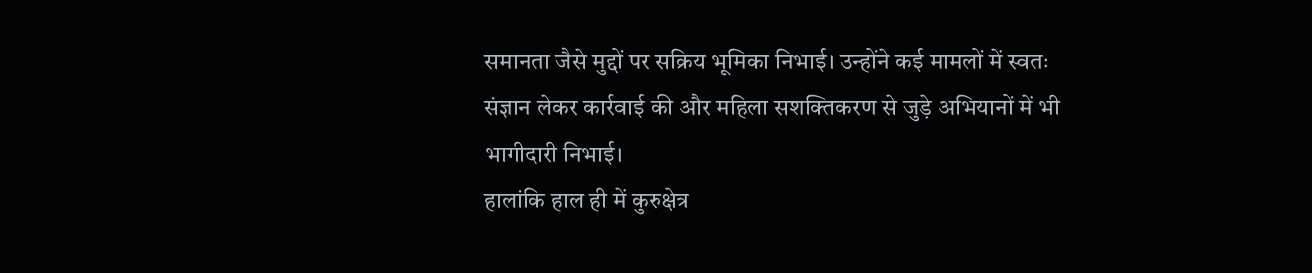समानता जैसे मुद्दों पर सक्रिय भूमिका निभाई। उन्होंने कई मामलों में स्वतः संज्ञान लेकर कार्रवाई की और महिला सशक्तिकरण से जुड़े अभियानों में भी भागीदारी निभाई।
हालांकि हाल ही में कुरुक्षेत्र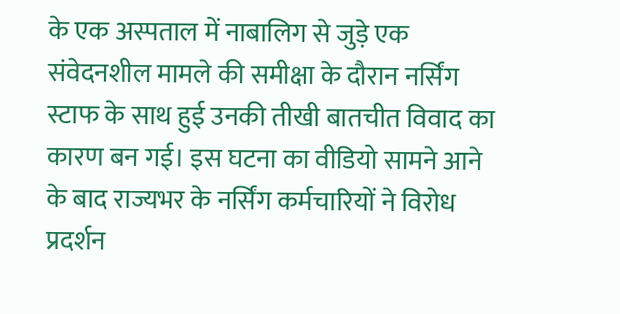के एक अस्पताल में नाबालिग से जुड़े एक संवेदनशील मामले की समीक्षा के दौरान नर्सिंग स्टाफ के साथ हुई उनकी तीखी बातचीत विवाद का कारण बन गई। इस घटना का वीडियो सामने आने के बाद राज्यभर के नर्सिंग कर्मचारियों ने विरोध प्रदर्शन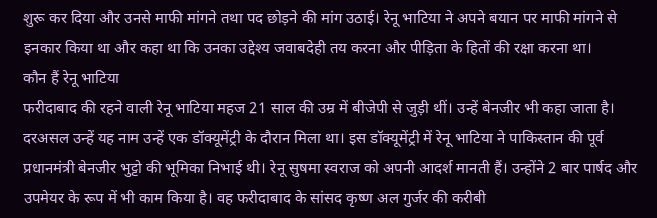शुरू कर दिया और उनसे माफी मांगने तथा पद छोड़ने की मांग उठाई। रेनू भाटिया ने अपने बयान पर माफी मांगने से इनकार किया था और कहा था कि उनका उद्देश्य जवाबदेही तय करना और पीड़िता के हितों की रक्षा करना था।
कौन हैं रेनू भाटिया
फरीदाबाद की रहने वाली रेनू भाटिया महज 21 साल की उम्र में बीजेपी से जुड़ी थीं। उन्हें बेनजीर भी कहा जाता है। दरअसल उन्हें यह नाम उन्हें एक डॉक्यूमेंट्री के दौरान मिला था। इस डॉक्यूमेंट्री में रेनू भाटिया ने पाकिस्तान की पूर्व प्रधानमंत्री बेनजीर भुट्टो की भूमिका निभाई थी। रेनू सुषमा स्वराज को अपनी आदर्श मानती हैं। उन्होंने 2 बार पार्षद और उपमेयर के रूप में भी काम किया है। वह फरीदाबाद के सांसद कृष्ण अल गुर्जर की करीबी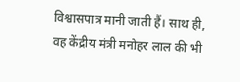विश्वासपात्र मानी जाती हैं। साथ ही, वह केंद्रीय मंत्री मनोहर लाल की भी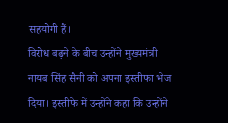सहयोगी हैं।
विरोध बढ़ने के बीच उन्होंने मुख्यमंत्री नायब सिंह सैनी को अपना इस्तीफा भेज दिया। इस्तीफे में उन्होंने कहा कि उन्होंने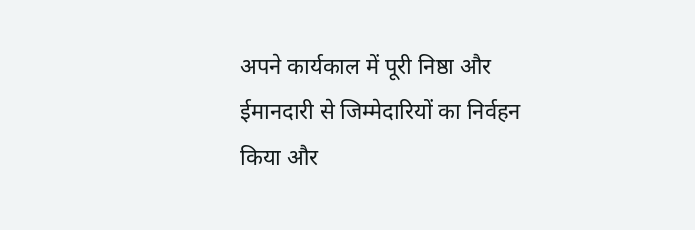अपने कार्यकाल में पूरी निष्ठा और ईमानदारी से जिम्मेदारियों का निर्वहन किया और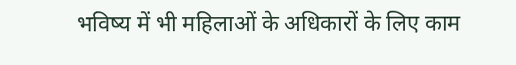भविष्य में भी महिलाओं के अधिकारों के लिए काम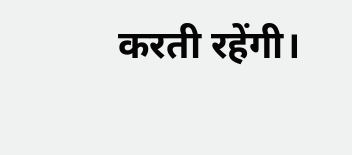करती रहेंगी।